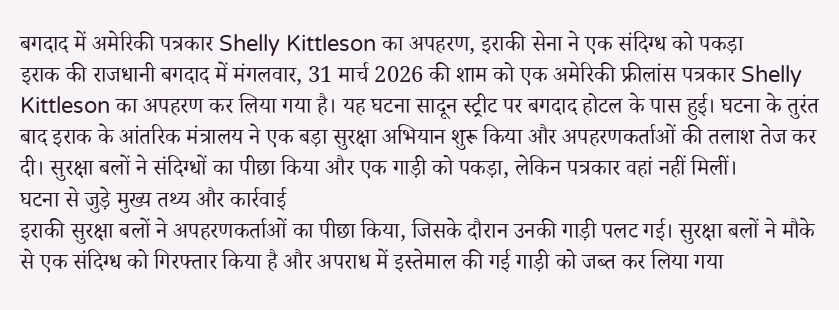बगदाद में अमेरिकी पत्रकार Shelly Kittleson का अपहरण, इराकी सेना ने एक संदिग्ध को पकड़ा
इराक की राजधानी बगदाद में मंगलवार, 31 मार्च 2026 की शाम को एक अमेरिकी फ्रीलांस पत्रकार Shelly Kittleson का अपहरण कर लिया गया है। यह घटना सादून स्ट्रीट पर बगदाद होटल के पास हुई। घटना के तुरंत बाद इराक के आंतरिक मंत्रालय ने एक बड़ा सुरक्षा अभियान शुरू किया और अपहरणकर्ताओं की तलाश तेज कर दी। सुरक्षा बलों ने संदिग्धों का पीछा किया और एक गाड़ी को पकड़ा, लेकिन पत्रकार वहां नहीं मिलीं।
घटना से जुड़े मुख्य तथ्य और कार्रवाई
इराकी सुरक्षा बलों ने अपहरणकर्ताओं का पीछा किया, जिसके दौरान उनकी गाड़ी पलट गई। सुरक्षा बलों ने मौके से एक संदिग्ध को गिरफ्तार किया है और अपराध में इस्तेमाल की गई गाड़ी को जब्त कर लिया गया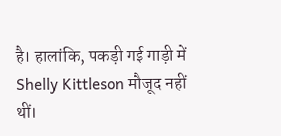है। हालांकि, पकड़ी गई गाड़ी में Shelly Kittleson मौजूद नहीं थीं।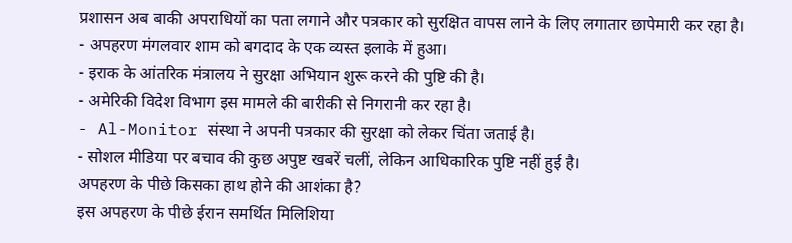प्रशासन अब बाकी अपराधियों का पता लगाने और पत्रकार को सुरक्षित वापस लाने के लिए लगातार छापेमारी कर रहा है।
- अपहरण मंगलवार शाम को बगदाद के एक व्यस्त इलाके में हुआ।
- इराक के आंतरिक मंत्रालय ने सुरक्षा अभियान शुरू करने की पुष्टि की है।
- अमेरिकी विदेश विभाग इस मामले की बारीकी से निगरानी कर रहा है।
- Al-Monitor संस्था ने अपनी पत्रकार की सुरक्षा को लेकर चिंता जताई है।
- सोशल मीडिया पर बचाव की कुछ अपुष्ट खबरें चलीं, लेकिन आधिकारिक पुष्टि नहीं हुई है।
अपहरण के पीछे किसका हाथ होने की आशंका है?
इस अपहरण के पीछे ईरान समर्थित मिलिशिया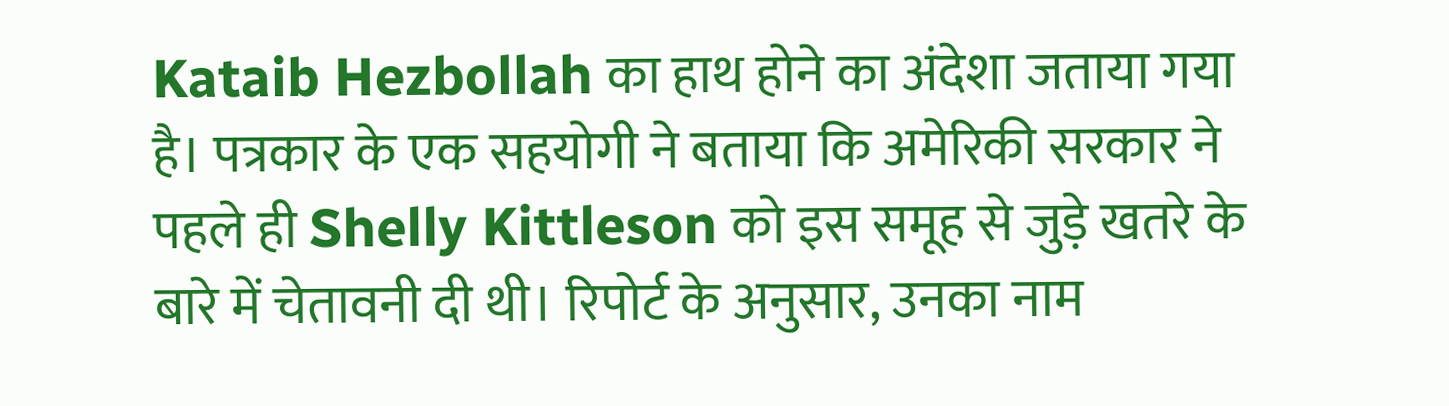Kataib Hezbollah का हाथ होने का अंदेशा जताया गया है। पत्रकार के एक सहयोगी ने बताया कि अमेरिकी सरकार ने पहले ही Shelly Kittleson को इस समूह से जुड़े खतरे के बारे में चेतावनी दी थी। रिपोर्ट के अनुसार, उनका नाम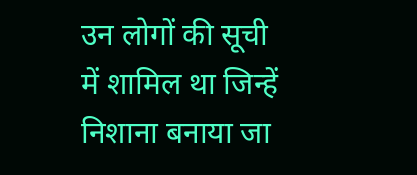उन लोगों की सूची में शामिल था जिन्हें निशाना बनाया जा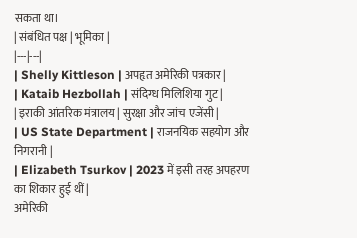सकता था।
| संबंधित पक्ष | भूमिका |
|---|---|
| Shelly Kittleson | अपहृत अमेरिकी पत्रकार |
| Kataib Hezbollah | संदिग्ध मिलिशिया गुट |
| इराकी आंतरिक मंत्रालय | सुरक्षा और जांच एजेंसी |
| US State Department | राजनयिक सहयोग और निगरानी |
| Elizabeth Tsurkov | 2023 में इसी तरह अपहरण का शिकार हुई थीं |
अमेरिकी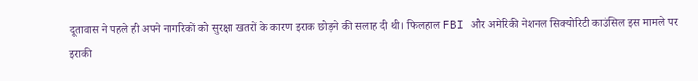दूतावास ने पहले ही अपने नागरिकों को सुरक्षा खतरों के कारण इराक छोड़ने की सलाह दी थी। फिलहाल FBI और अमेरिकी नेशनल सिक्योरिटी काउंसिल इस मामले पर इराकी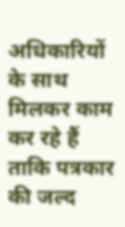अधिकारियों के साथ मिलकर काम कर रहे हैं ताकि पत्रकार की जल्द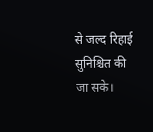से जल्द रिहाई सुनिश्चित की जा सके।